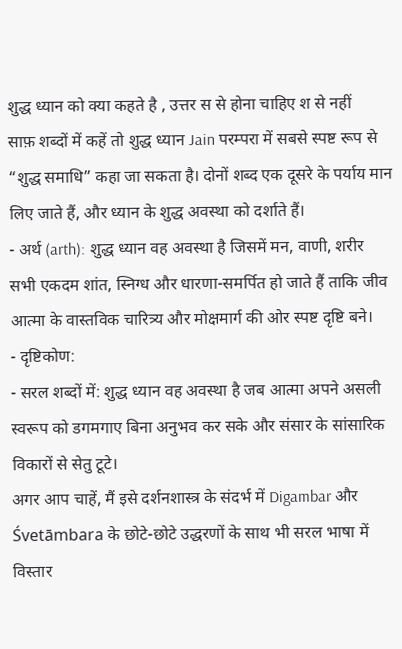शुद्ध ध्यान को क्या कहते है , उत्तर स से होना चाहिए श से नहीं
साफ़ शब्दों में कहें तो शुद्ध ध्यान Jain परम्परा में सबसे स्पष्ट रूप से “शुद्ध समाधि” कहा जा सकता है। दोनों शब्द एक दूसरे के पर्याय मान लिए जाते हैं, और ध्यान के शुद्ध अवस्था को दर्शाते हैं।
- अर्थ (arth): शुद्ध ध्यान वह अवस्था है जिसमें मन, वाणी, शरीर सभी एकदम शांत, स्निग्ध और धारणा-समर्पित हो जाते हैं ताकि जीव आत्मा के वास्तविक चारित्र्य और मोक्षमार्ग की ओर स्पष्ट दृष्टि बने।
- दृष्टिकोण:
- सरल शब्दों में: शुद्ध ध्यान वह अवस्था है जब आत्मा अपने असली स्वरूप को डगमगाए बिना अनुभव कर सके और संसार के सांसारिक विकारों से सेतु टूटे।
अगर आप चाहें, मैं इसे दर्शनशास्त्र के संदर्भ में Digambar और Śvetāmbara के छोटे-छोटे उद्धरणों के साथ भी सरल भाषा में विस्तार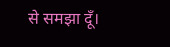से समझा दूँ।